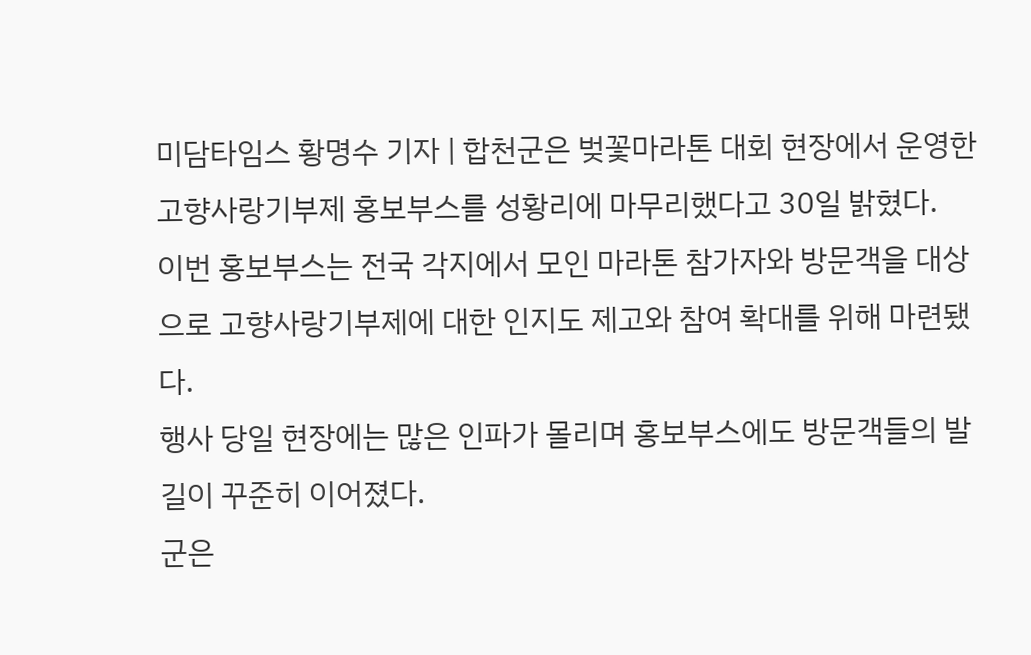미담타임스 황명수 기자 | 합천군은 벚꽃마라톤 대회 현장에서 운영한 고향사랑기부제 홍보부스를 성황리에 마무리했다고 30일 밝혔다.
이번 홍보부스는 전국 각지에서 모인 마라톤 참가자와 방문객을 대상으로 고향사랑기부제에 대한 인지도 제고와 참여 확대를 위해 마련됐다.
행사 당일 현장에는 많은 인파가 몰리며 홍보부스에도 방문객들의 발길이 꾸준히 이어졌다.
군은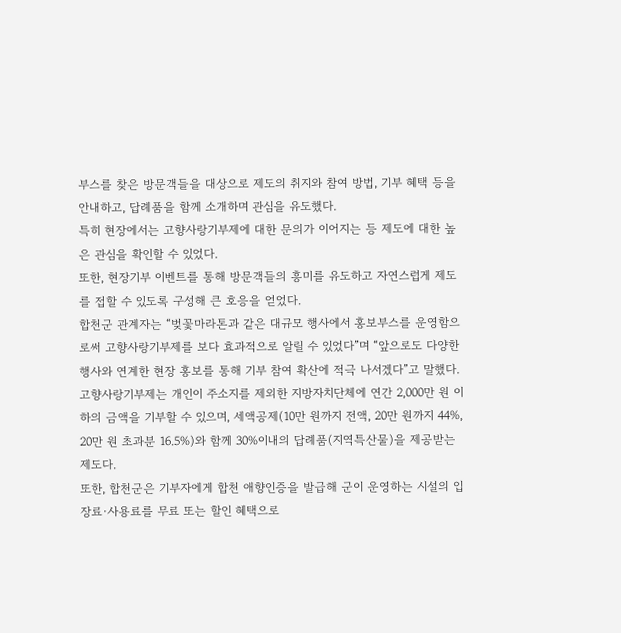부스를 찾은 방문객들을 대상으로 제도의 취지와 참여 방법, 기부 혜택 등을 안내하고, 답례품을 함께 소개하며 관심을 유도했다.
특히 현장에서는 고향사랑기부제에 대한 문의가 이어지는 등 제도에 대한 높은 관심을 확인할 수 있었다.
또한, 현장기부 이벤트를 통해 방문객들의 흥미를 유도하고 자연스럽게 제도를 접할 수 있도록 구성해 큰 호응을 얻었다.
합천군 관계자는 “벚꽃마라톤과 같은 대규모 행사에서 홍보부스를 운영함으로써 고향사랑기부제를 보다 효과적으로 알릴 수 있었다”며 “앞으로도 다양한 행사와 연계한 현장 홍보를 통해 기부 참여 확산에 적극 나서겠다”고 말했다.
고향사랑기부제는 개인이 주소지를 제외한 지방자치단체에 연간 2,000만 원 이하의 금액을 기부할 수 있으며, 세액공제(10만 원까지 전액, 20만 원까지 44%, 20만 원 초과분 16.5%)와 함께 30%이내의 답례품(지역특산물)을 제공받는 제도다.
또한, 합천군은 기부자에게 합천 애향인증을 발급해 군이 운영하는 시설의 입장료·사용료를 무료 또는 할인 혜택으로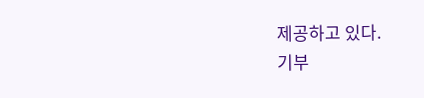제공하고 있다.
기부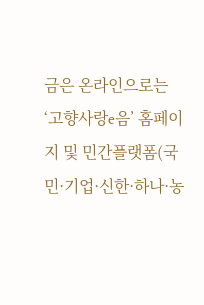금은 온라인으로는 ‘고향사랑e음’ 홈페이지 및 민간플랫폼(국민·기업·신한·하나·농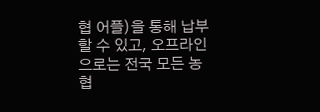협 어플)을 통해 납부할 수 있고, 오프라인으로는 전국 모든 농협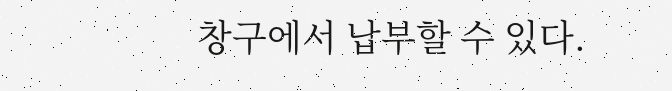창구에서 납부할 수 있다.